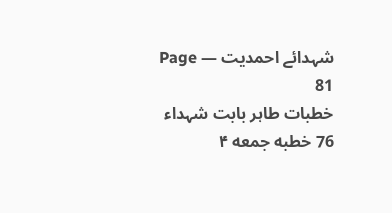شہدائے احمدیت — Page 81
خطبات طاہر بابت شہداء 76 خطبه جمعه ۴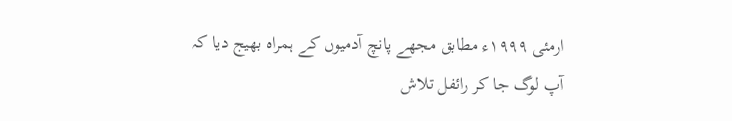ارمئی ۱۹۹۹ء مطابق مجھے پانچ آدمیوں کے ہمراہ بھیج دیا کہ آپ لوگ جا کر رائفل تلاش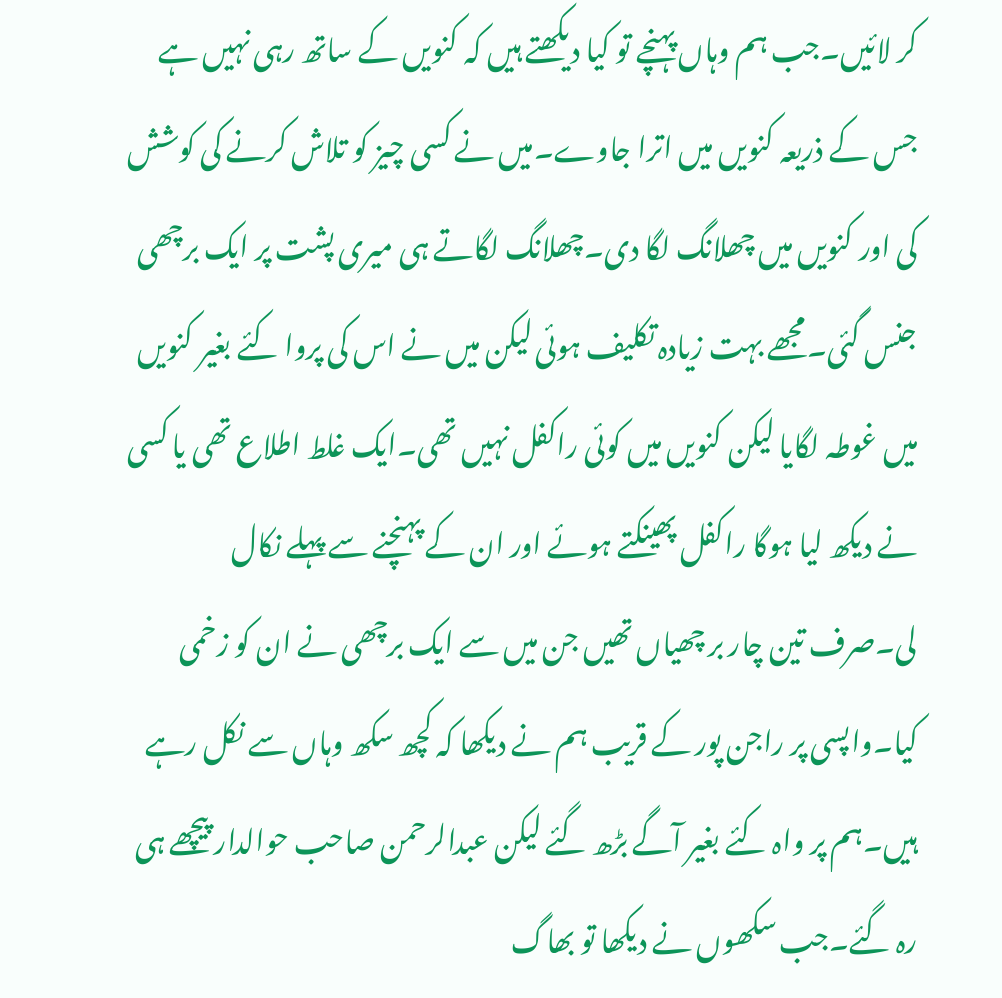کر لائیں۔جب ہم وہاں پہنچے تو کیا دیکھتے ہیں کہ کنویں کے ساتھ رہی نہیں ہے جس کے ذریعہ کنویں میں اترا جاوے۔میں نے کسی چیز کو تلاش کرنے کی کوشش کی اور کنویں میں چھلانگ لگا دی۔چھلانگ لگاتے ہی میری پشت پر ایک برچھی جنس گئی۔مجھے بہت زیادہ تکلیف ہوئی لیکن میں نے اس کی پروا کئے بغیر کنویں میں غوطہ لگایا لیکن کنویں میں کوئی راکفل نہیں تھی۔ایک غلط اطلاع تھی یا کسی نے دیکھ لیا ہوگا راکفل پھینکتے ہوئے اور ان کے پہنچنے سے پہلے نکال لی۔صرف تین چار بر چھیاں تھیں جن میں سے ایک برچھی نے ان کو زخمی کیا۔واپسی پر راجن پور کے قریب ہم نے دیکھا کہ کچھ سکھ وہاں سے نکل رہے ہیں۔ہم پر واہ کئے بغیر آگے بڑھ گئے لیکن عبدالرحمن صاحب حوالدار پیچھے ہی رہ گئے۔جب سکھوں نے دیکھا تو بھاگ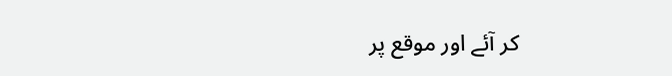کر آئے اور موقع پر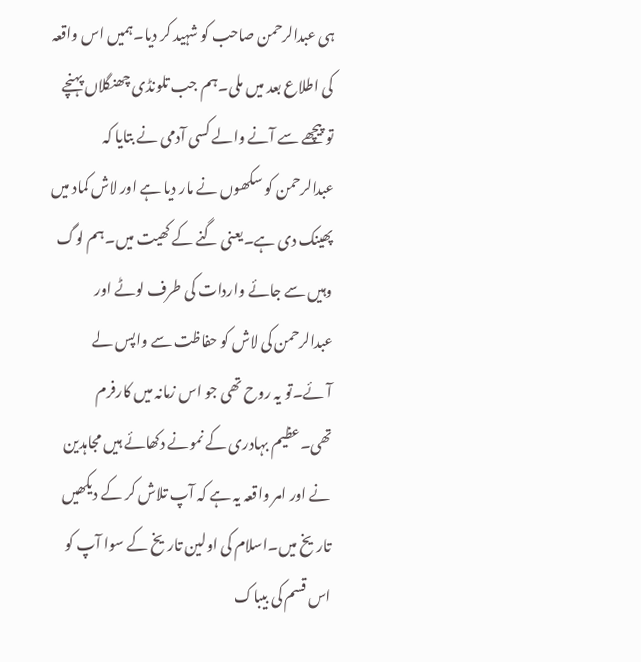ہی عبدالرحمن صاحب کو شہید کر دیا۔ہمیں اس واقعہ کی اطلاع بعد میں ملی۔ہم جب تلونڈی چھنگلاں پہنچے تو پیچھے سے آنے والے کسی آدمی نے بتایا کہ عبدالرحمن کو سکھوں نے مار دیا ہے اور لاش کماد میں پھینک دی ہے۔یعنی گنے کے کھیت میں۔ہم لوگ وہیں سے جائے واردات کی طرف لوٹے اور عبدالرحمن کی لاش کو حفاظت سے واپس لے آئے۔تو یہ روح تھی جو اس زمانہ میں کارفرم تھی۔عظیم بہادری کے نمونے دکھائے ہیں مجاہدین نے اور امر واقعہ یہ ہے کہ آپ تلاش کر کے دیکھیں تاریخ میں۔اسلام کی اولین تاریخ کے سوا آپ کو اس قسم کی بیباک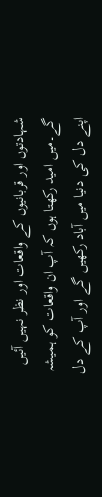شہادتوں اور قربانیوں کے واقعات اور نظر نہیں آئیں گے۔میں امید رکھتا ہوں کہ آپ ان واقعات کو ہمیشہ اپنے دل کی دنیا میں آباد رکھیں گے اور آپ کے دل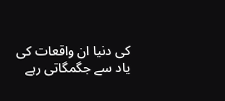کی دنیا ان واقعات کی یاد سے جگمگاتی رہے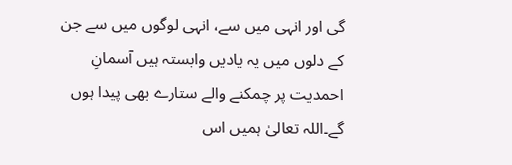گی اور انہی میں سے، انہی لوگوں میں سے جن کے دلوں میں یہ یادیں وابستہ ہیں آسمانِ احمدیت پر چمکنے والے ستارے بھی پیدا ہوں گے۔اللہ تعالیٰ ہمیں اس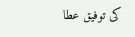کی توفیق عطا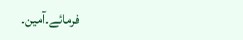فرمائے۔آمین۔